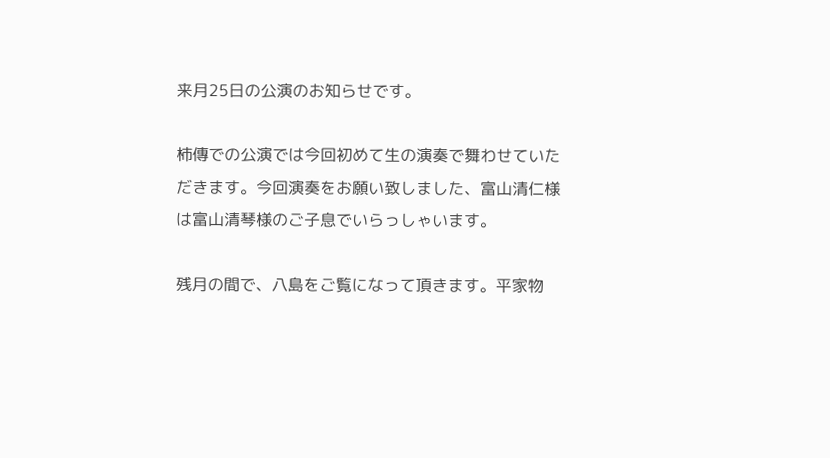来月25日の公演のお知らせです。

柿傳での公演では今回初めて生の演奏で舞わせていただきます。今回演奏をお願い致しました、富山清仁様は富山清琴様のご子息でいらっしゃいます。

残月の間で、八島をご覧になって頂きます。平家物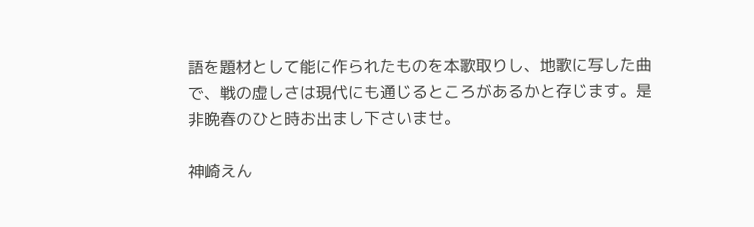語を題材として能に作られたものを本歌取りし、地歌に写した曲で、戦の虚しさは現代にも通じるところがあるかと存じます。是非晩春のひと時お出まし下さいませ。

神崎えん